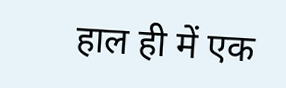हाल ही में एक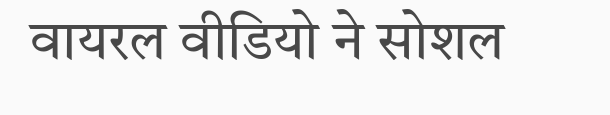वायरल वीडियो ने सोशल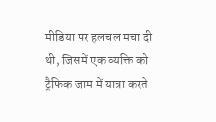मीडिया पर हलचल मचा दी थी, जिसमें एक व्यक्ति को ट्रैफिक जाम में यात्रा करते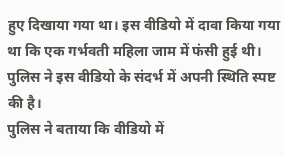हुए दिखाया गया था। इस वीडियो में दावा किया गया था कि एक गर्भवती महिला जाम में फंसी हुई थी। पुलिस ने इस वीडियो के संदर्भ में अपनी स्थिति स्पष्ट की है।
पुलिस ने बताया कि वीडियो में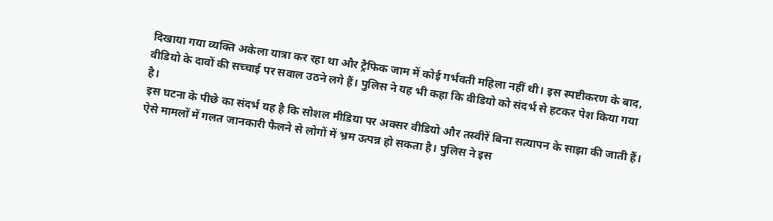दिखाया गया व्यक्ति अकेला यात्रा कर रहा था और ट्रैफिक जाम में कोई गर्भवती महिला नहीं थी। इस स्पष्टीकरण के बाद, वीडियो के दावों की सच्चाई पर सवाल उठने लगे हैं। पुलिस ने यह भी कहा कि वीडियो को संदर्भ से हटकर पेश किया गया है।
इस घटना के पीछे का संदर्भ यह है कि सोशल मीडिया पर अक्सर वीडियो और तस्वीरें बिना सत्यापन के साझा की जाती हैं। ऐसे मामलों में गलत जानकारी फैलने से लोगों में भ्रम उत्पन्न हो सकता है। पुलिस ने इस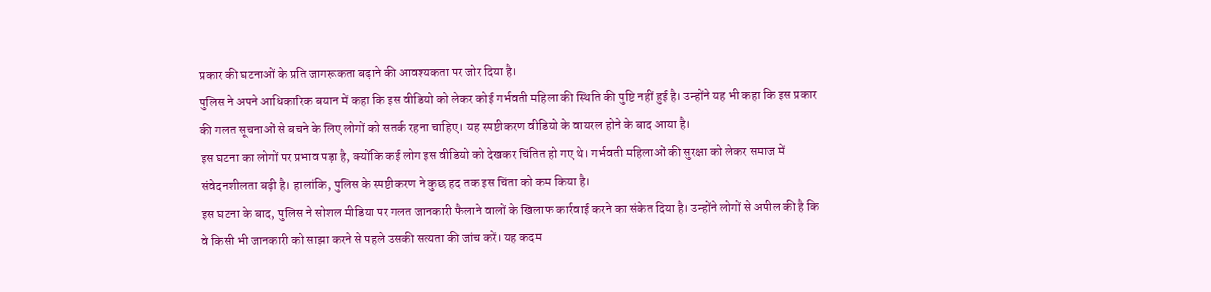प्रकार की घटनाओं के प्रति जागरूकता बढ़ाने की आवश्यकता पर जोर दिया है।
पुलिस ने अपने आधिकारिक बयान में कहा कि इस वीडियो को लेकर कोई गर्भवती महिला की स्थिति की पुष्टि नहीं हुई है। उन्होंने यह भी कहा कि इस प्रकार की गलत सूचनाओं से बचने के लिए लोगों को सतर्क रहना चाहिए। यह स्पष्टीकरण वीडियो के वायरल होने के बाद आया है।
इस घटना का लोगों पर प्रभाव पड़ा है, क्योंकि कई लोग इस वीडियो को देखकर चिंतित हो गए थे। गर्भवती महिलाओं की सुरक्षा को लेकर समाज में संवेदनशीलता बढ़ी है। हालांकि, पुलिस के स्पष्टीकरण ने कुछ हद तक इस चिंता को कम किया है।
इस घटना के बाद, पुलिस ने सोशल मीडिया पर गलत जानकारी फैलाने वालों के खिलाफ कार्रवाई करने का संकेत दिया है। उन्होंने लोगों से अपील की है कि वे किसी भी जानकारी को साझा करने से पहले उसकी सत्यता की जांच करें। यह कदम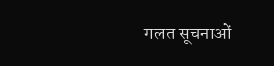गलत सूचनाओं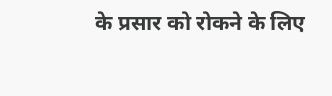के प्रसार को रोकने के लिए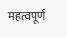महत्वपूर्ण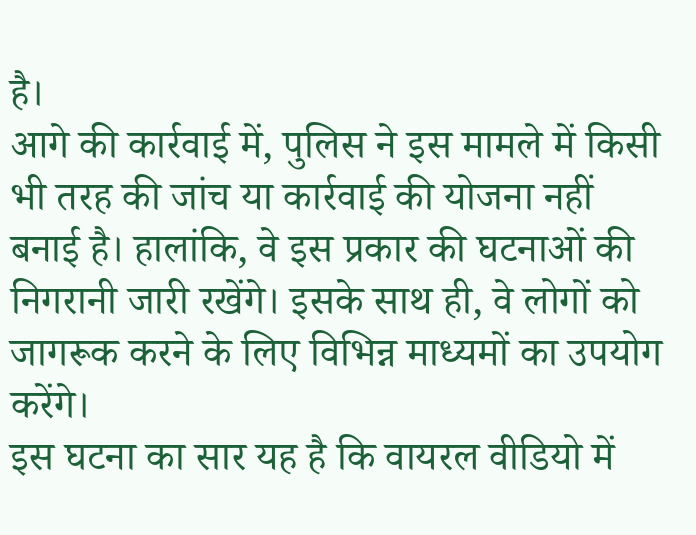है।
आगे की कार्रवाई में, पुलिस ने इस मामले में किसी भी तरह की जांच या कार्रवाई की योजना नहीं बनाई है। हालांकि, वे इस प्रकार की घटनाओं की निगरानी जारी रखेंगे। इसके साथ ही, वे लोगों को जागरूक करने के लिए विभिन्न माध्यमों का उपयोग करेंगे।
इस घटना का सार यह है कि वायरल वीडियो में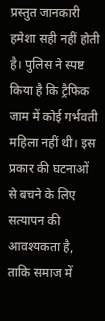प्रस्तुत जानकारी हमेशा सही नहीं होती है। पुलिस ने स्पष्ट किया है कि ट्रैफिक जाम में कोई गर्भवती महिला नहीं थी। इस प्रकार की घटनाओं से बचने के लिए सत्यापन की आवश्यकता है, ताकि समाज में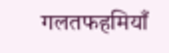गलतफहमियाँ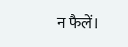न फैलें।